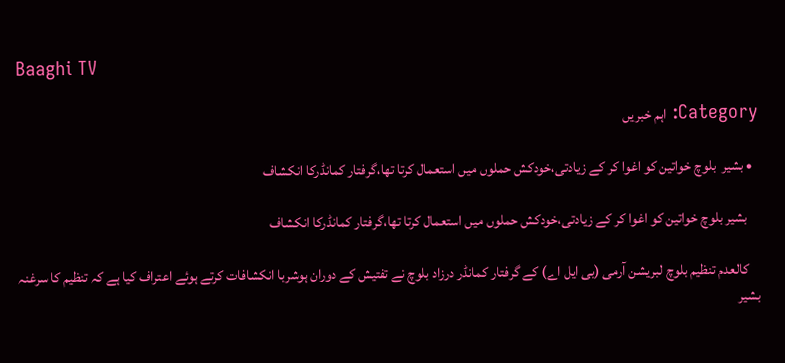Baaghi TV

Category: اہم خبریں

  • بشیر  بلوچ خواتین کو اغوا کر کے زیادتی،خودکش حملوں میں استعمال کرتا تھا،گرفتار کمانڈرکا انکشاف

    بشیر بلوچ خواتین کو اغوا کر کے زیادتی،خودکش حملوں میں استعمال کرتا تھا،گرفتار کمانڈرکا انکشاف

    کالعدم تنظیم بلوچ لبریشن آرمی (بی ایل اے) کے گرفتار کمانڈر درزاد بلوچ نے تفتیش کے دوران ہوشربا انکشافات کرتے ہوئے اعتراف کیا ہے کہ تنظیم کا سرغنہ بشیر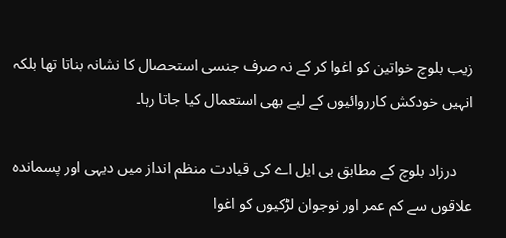زیب بلوچ خواتین کو اغوا کر کے نہ صرف جنسی استحصال کا نشانہ بناتا تھا بلکہ انہیں خودکش کارروائیوں کے لیے بھی استعمال کیا جاتا رہا۔

    درزاد بلوچ کے مطابق بی ایل اے کی قیادت منظم انداز میں دیہی اور پسماندہ علاقوں سے کم عمر اور نوجوان لڑکیوں کو اغوا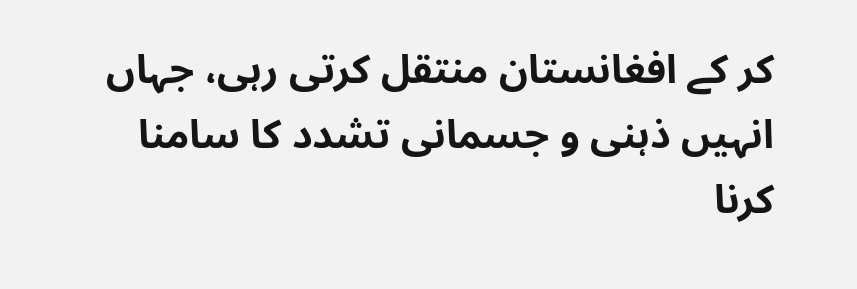کر کے افغانستان منتقل کرتی رہی، جہاں انہیں ذہنی و جسمانی تشدد کا سامنا کرنا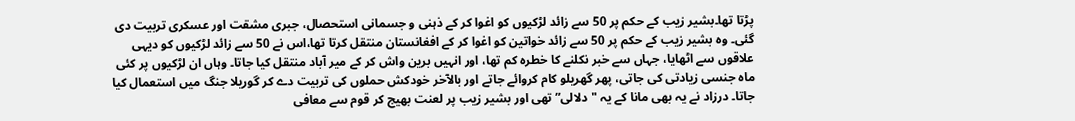پڑتا تھا۔بشیر زیب کے حکم پر 50 سے زائد لڑکیوں کو اغوا کر کے ذہنی و جسمانی استحصال، جبری مشقت اور عسکری تربیت دی گئی۔ وہ بشیر زیب کے حکم پر 50 سے زائد خواتین کو اغوا کر کے افغانستان منتقل کرتا تھا،اس نے 50 سے زائد لڑکیوں کو دیہی علاقوں سے اٹھایا، جہاں سے خبر نکلنے کا خطرہ کم تھا، اور انہیں برین واش کر کے میر آباد منتقل کیا جاتا۔ وہاں ان لڑکیوں پر کئی ماہ جنسی زیادتی کی جاتی، پھر گھریلو کام کروائے جاتے اور بالآخر خودکش حملوں کی تربیت دے کر گوریلا جنگ میں استعمال کیا جاتا۔ درزاد نے یہ بھی مانا کے یہ "دلالی” تھی اور بشیر زیب پر لعنت بھیج کر قوم سے معافی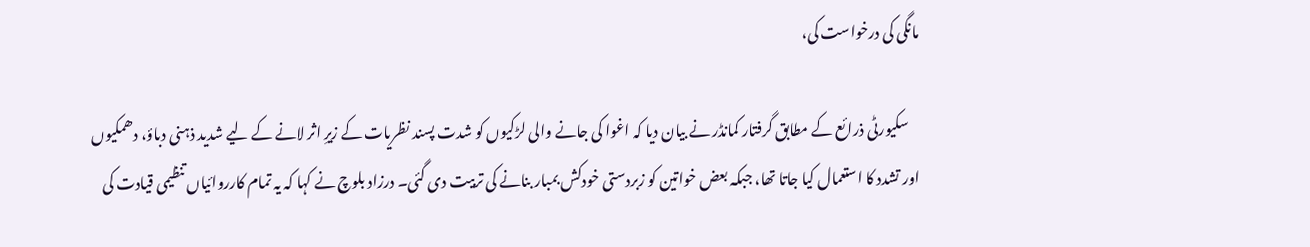مانگی کی درخواست کی،

    سکیورٹی ذرائع کے مطابق گرفتار کمانڈر نے بیان دیا کہ اغوا کی جانے والی لڑکیوں کو شدت پسند نظریات کے زیرِ اثر لانے کے لیے شدید ذہنی دباؤ، دھمکیوں اور تشدد کا استعمال کیا جاتا تھا، جبکہ بعض خواتین کو زبردستی خودکش بمبار بنانے کی تربیت دی گئی۔ درزاد بلوچ نے کہا کہ یہ تمام کارروائیاں تنظیمی قیادت کی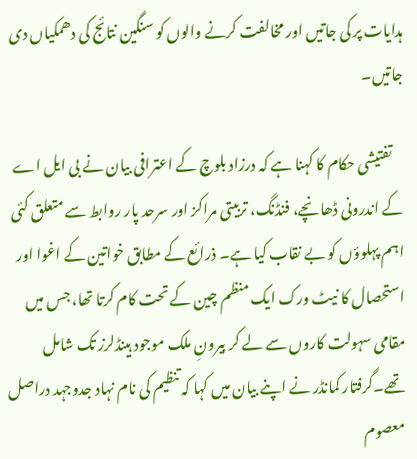ہدایات پر کی جاتیں اور مخالفت کرنے والوں کو سنگین نتائج کی دھمکیاں دی جاتیں۔

    تفتیشی حکام کا کہنا ہے کہ درزاد بلوچ کے اعترافی بیان نے بی ایل اے کے اندرونی ڈھانچے، فنڈنگ، تربیتی مراکز اور سرحد پار روابط سے متعلق کئی اہم پہلوؤں کو بے نقاب کیا ہے۔ ذرائع کے مطابق خواتین کے اغوا اور استحصال کا نیٹ ورک ایک منظم چین کے تحت کام کرتا تھا، جس میں مقامی سہولت کاروں سے لے کر بیرونِ ملک موجود ہینڈلرز تک شامل تھے۔گرفتار کمانڈر نے اپنے بیان میں کہا کہ تنظیم کی نام نہاد جدوجہد دراصل معصوم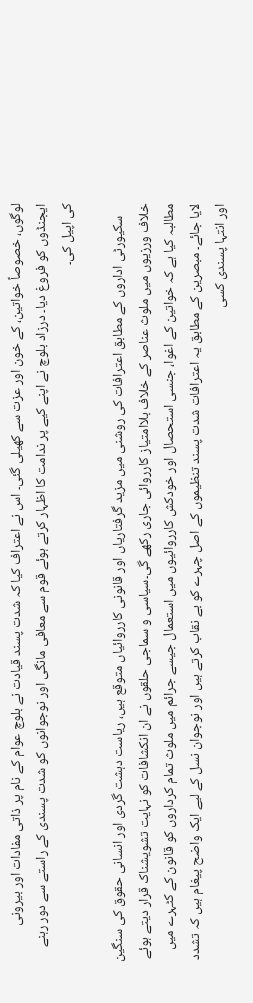لوگوں، خصوصاً خواتین، کے خون اور عزت سے کھیلی گئی۔ اس نے اعتراف کیا کہ شدت پسند قیادت نے بلوچ عوام کے نام پر ذاتی مفادات اور بیرونی ایجنڈوں کو فروغ دیا۔ درزاد بلوچ نے اپنے کیے پر ندامت کا اظہار کرتے ہوئے قوم سے معافی مانگی اور نوجوانوں کو شدت پسندی کے راستے سے دور رہنے کی اپیل کی۔

    سکیورٹی اداروں کے مطابق اعترافات کی روشنی میں مزید گرفتاریاں اور قانونی کارروائیاں متوقع ہیں، ریاست دہشت گردی اور انسانی حقوق کی سنگین خلاف ورزیوں میں ملوث عناصر کے خلاف بلاامتیاز کارروائی جاری رکھے گی۔سیاسی و سماجی حلقوں نے ان انکشافات کو نہایت تشویشناک قرار دیتے ہوئے مطالبہ کیا ہے کہ خواتین کے اغوا، جنسی استحصال اور خودکش کارروائیوں میں استعمال جیسے جرائم میں ملوث تمام کرداروں کو قانون کے کٹہرے میں لایا جائے۔ مبصرین کے مطابق یہ اعترافات شدت پسند تنظیموں کے اصل چہرے کو بے نقاب کرتے ہیں اور نوجوان نسل کے لیے ایک واضح پیغام ہیں کہ تشدد اور انتہا پسندی کسی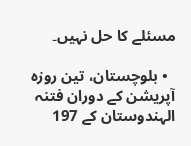مسئلے کا حل نہیں۔

  • بلوچستان، تین روزہ آپریشن کے دوران فتنہ الہندوستان کے 197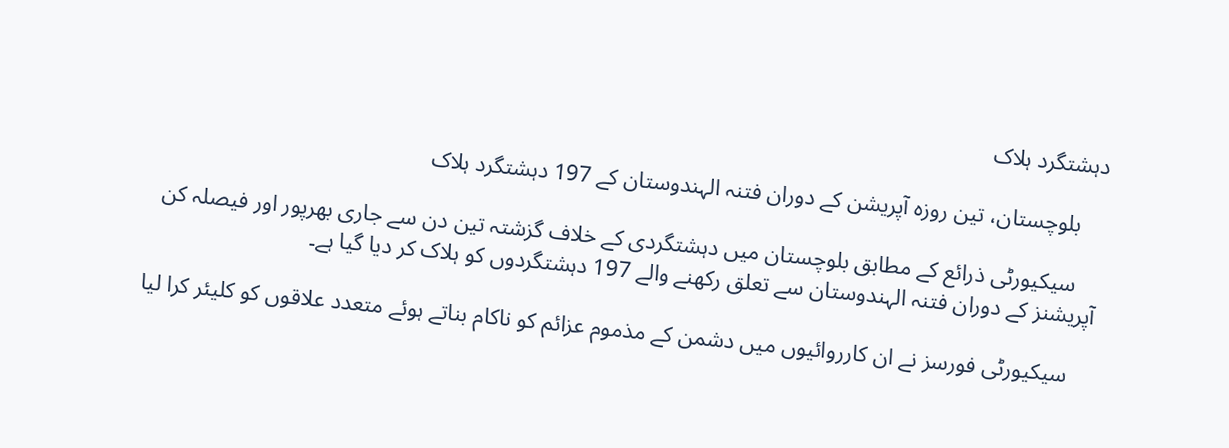دہشتگرد ہلاک

    بلوچستان، تین روزہ آپریشن کے دوران فتنہ الہندوستان کے 197 دہشتگرد ہلاک

    سیکیورٹی ذرائع کے مطابق بلوچستان میں دہشتگردی کے خلاف گزشتہ تین دن سے جاری بھرپور اور فیصلہ کن آپریشنز کے دوران فتنہ الہندوستان سے تعلق رکھنے والے 197 دہشتگردوں کو ہلاک کر دیا گیا ہے۔

    سیکیورٹی فورسز نے ان کارروائیوں میں دشمن کے مذموم عزائم کو ناکام بناتے ہوئے متعدد علاقوں کو کلیئر کرا لیا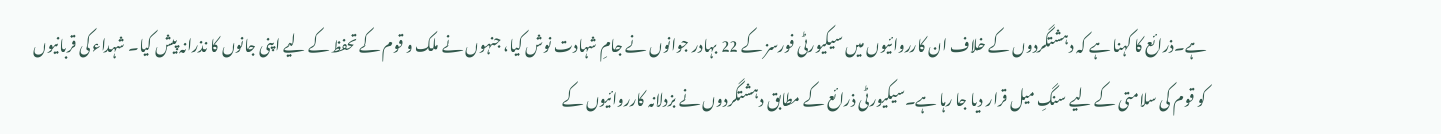ہے۔ذرائع کا کہنا ہے کہ دہشتگردوں کے خلاف ان کارروائیوں میں سیکیورٹی فورسز کے 22 بہادر جوانوں نے جامِ شہادت نوش کیا، جنہوں نے ملک و قوم کے تحفظ کے لیے اپنی جانوں کا نذرانہ پیش کیا۔ شہداء کی قربانیوں کو قوم کی سلامتی کے لیے سنگِ میل قرار دیا جا رہا ہے۔سیکیورٹی ذرائع کے مطابق دہشتگردوں نے بزدلانہ کارروائیوں کے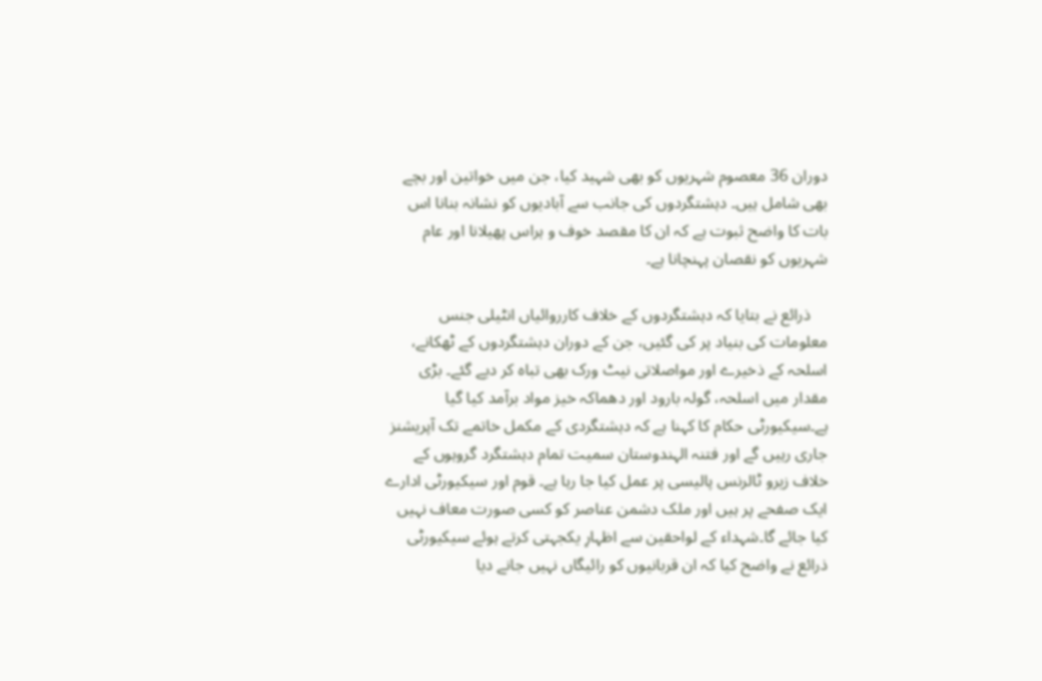دوران 36 معصوم شہریوں کو بھی شہید کیا، جن میں خواتین اور بچے بھی شامل ہیں۔ دہشتگردوں کی جانب سے آبادیوں کو نشانہ بنانا اس بات کا واضح ثبوت ہے کہ ان کا مقصد خوف و ہراس پھیلانا اور عام شہریوں کو نقصان پہنچانا ہے۔

    ذرائع نے بتایا کہ دہشتگردوں کے خلاف کارروائیاں انٹیلی جنس معلومات کی بنیاد پر کی گئیں، جن کے دوران دہشتگردوں کے ٹھکانے، اسلحہ کے ذخیرے اور مواصلاتی نیٹ ورک بھی تباہ کر دیے گئے۔ بڑی مقدار میں اسلحہ، گولہ بارود اور دھماکہ خیز مواد برآمد کیا گیا ہے۔سیکیورٹی حکام کا کہنا ہے کہ دہشتگردی کے مکمل خاتمے تک آپریشنز جاری رہیں گے اور فتنہ الہندوستان سمیت تمام دہشتگرد گروہوں کے خلاف زیرو ٹالرنس پالیسی پر عمل کیا جا رہا ہے۔ قوم اور سیکیورٹی ادارے ایک صفحے پر ہیں اور ملک دشمن عناصر کو کسی صورت معاف نہیں کیا جائے گا۔شہداء کے لواحقین سے اظہارِ یکجہتی کرتے ہوئے سیکیورٹی ذرائع نے واضح کیا کہ ان قربانیوں کو رائیگاں نہیں جانے دیا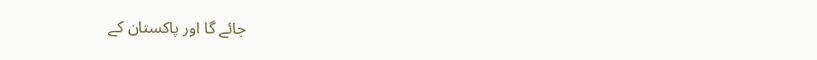جائے گا اور پاکستان کے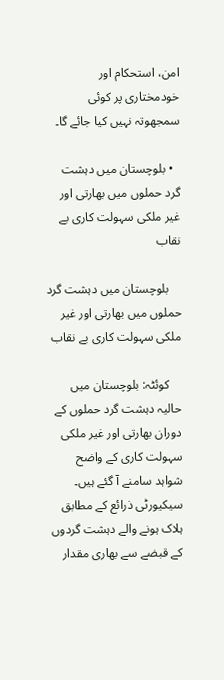امن، استحکام اور خودمختاری پر کوئی سمجھوتہ نہیں کیا جائے گا۔

  • بلوچستان میں دہشت گرد حملوں میں بھارتی اور غیر ملکی سہولت کاری بے نقاب

    بلوچستان میں دہشت گرد حملوں میں بھارتی اور غیر ملکی سہولت کاری بے نقاب

    کوئٹہ: بلوچستان میں حالیہ دہشت گرد حملوں کے دوران بھارتی اور غیر ملکی سہولت کاری کے واضح شواہد سامنے آ گئے ہیں۔ سیکیورٹی ذرائع کے مطابق ہلاک ہونے والے دہشت گردوں کے قبضے سے بھاری مقدار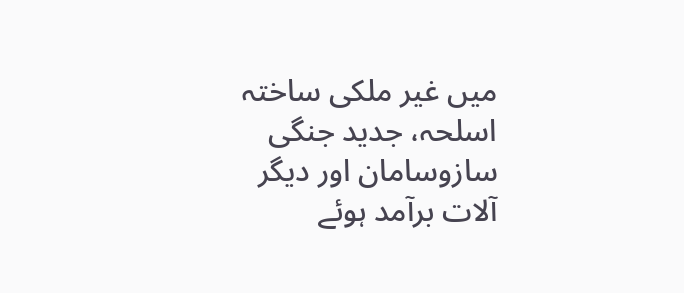میں غیر ملکی ساختہ اسلحہ، جدید جنگی سازوسامان اور دیگر آلات برآمد ہوئے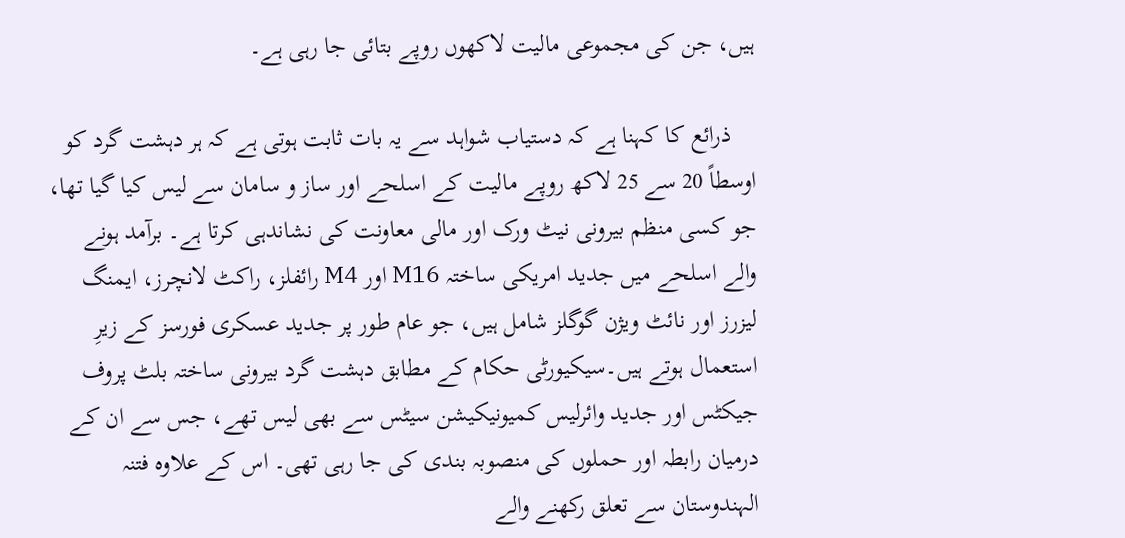ہیں، جن کی مجموعی مالیت لاکھوں روپے بتائی جا رہی ہے۔

    ذرائع کا کہنا ہے کہ دستیاب شواہد سے یہ بات ثابت ہوتی ہے کہ ہر دہشت گرد کو اوسطاً 20 سے 25 لاکھ روپے مالیت کے اسلحے اور ساز و سامان سے لیس کیا گیا تھا، جو کسی منظم بیرونی نیٹ ورک اور مالی معاونت کی نشاندہی کرتا ہے۔ برآمد ہونے والے اسلحے میں جدید امریکی ساختہ M16 اور M4 رائفلز، راکٹ لانچرز، ایمنگ لیزرز اور نائٹ ویژن گوگلز شامل ہیں، جو عام طور پر جدید عسکری فورسز کے زیرِ استعمال ہوتے ہیں۔سیکیورٹی حکام کے مطابق دہشت گرد بیرونی ساختہ بلٹ پروف جیکٹس اور جدید وائرلیس کمیونیکیشن سیٹس سے بھی لیس تھے، جس سے ان کے درمیان رابطہ اور حملوں کی منصوبہ بندی کی جا رہی تھی۔ اس کے علاوہ فتنہ الہندوستان سے تعلق رکھنے والے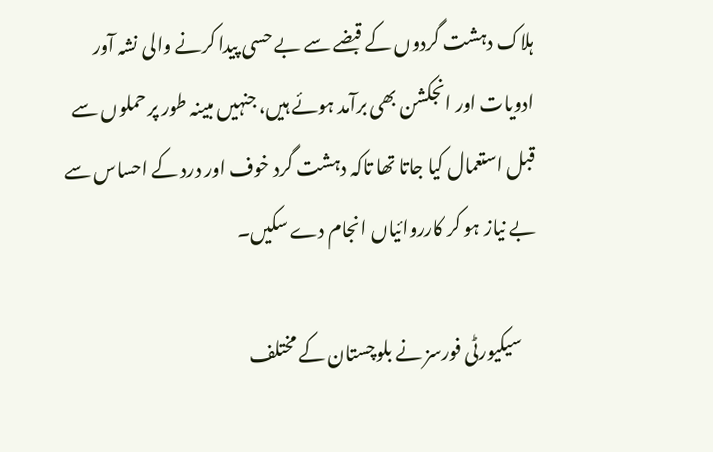ہلاک دہشت گردوں کے قبضے سے بے حسی پیدا کرنے والی نشہ آور ادویات اور انجکشن بھی برآمد ہوئے ہیں، جنہیں مبینہ طور پر حملوں سے قبل استعمال کیا جاتا تھا تاکہ دہشت گرد خوف اور درد کے احساس سے بے نیاز ہو کر کارروائیاں انجام دے سکیں۔

    سیکیورٹی فورسز نے بلوچستان کے مختلف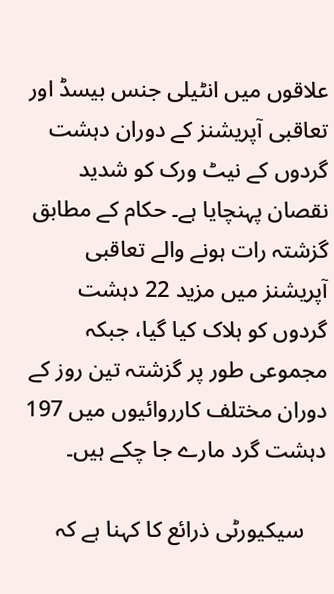علاقوں میں انٹیلی جنس بیسڈ اور تعاقبی آپریشنز کے دوران دہشت گردوں کے نیٹ ورک کو شدید نقصان پہنچایا ہے۔ حکام کے مطابق گزشتہ رات ہونے والے تعاقبی آپریشنز میں مزید 22 دہشت گردوں کو ہلاک کیا گیا، جبکہ مجموعی طور پر گزشتہ تین روز کے دوران مختلف کارروائیوں میں 197 دہشت گرد مارے جا چکے ہیں۔

    سیکیورٹی ذرائع کا کہنا ہے کہ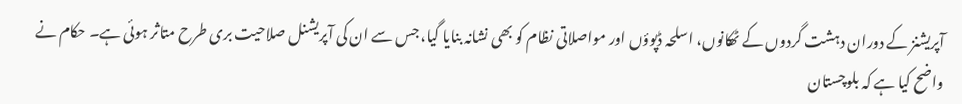آپریشنز کے دوران دہشت گردوں کے ٹھکانوں، اسلحہ ڈپوؤں اور مواصلاتی نظام کو بھی نشانہ بنایا گیا، جس سے ان کی آپریشنل صلاحیت بری طرح متاثر ہوئی ہے۔ حکام نے واضح کیا ہے کہ بلوچستان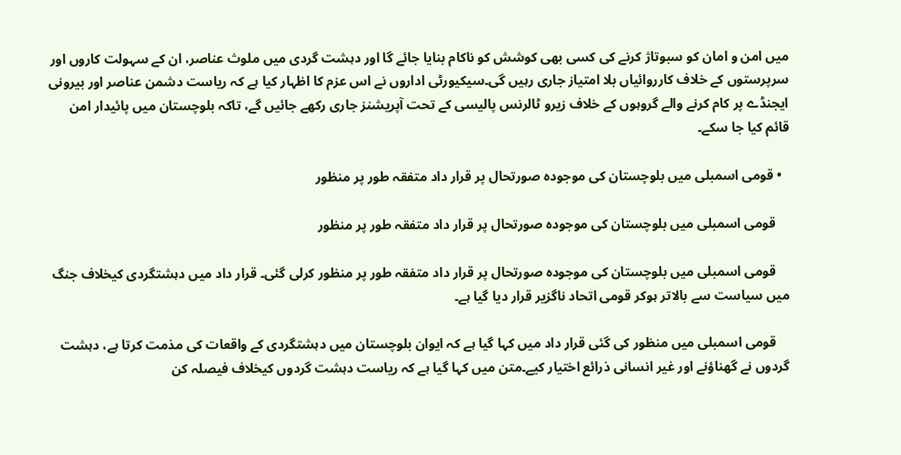میں امن و امان کو سبوتاژ کرنے کی کسی بھی کوشش کو ناکام بنایا جائے گا اور دہشت گردی میں ملوث عناصر، ان کے سہولت کاروں اور سرپرستوں کے خلاف کارروائیاں بلا امتیاز جاری رہیں گی۔سیکیورٹی اداروں نے اس عزم کا اظہار کیا ہے کہ ریاست دشمن عناصر اور بیرونی ایجنڈے پر کام کرنے والے گروہوں کے خلاف زیرو ٹالرنس پالیسی کے تحت آپریشنز جاری رکھے جائیں گے، تاکہ بلوچستان میں پائیدار امن قائم کیا جا سکے۔

  • قومی اسمبلی میں بلوچستان کی موجودہ صورتحال پر قرار داد متفقہ طور پر منظور

    قومی اسمبلی میں بلوچستان کی موجودہ صورتحال پر قرار داد متفقہ طور پر منظور

    قومی اسمبلی میں بلوچستان کی موجودہ صورتحال پر قرار داد متفقہ طور پر منظور کرلی گئی۔ قرار داد میں دہشتگردی کیخلاف جنگ میں سیاست سے بالاتر ہوکر قومی اتحاد ناگزیر قرار دیا گیا ہے۔

    قومی اسمبلی میں منظور کی گئی قرار داد میں کہا گیا ہے کہ ایوان بلوچستان میں دہشتگردی کے واقعات کی مذمت کرتا ہے، دہشت گردوں نے گھناؤنے اور غیر انسانی ذرائع اختیار کیے۔متن میں کہا گیا ہے کہ ریاست دہشت گردوں کیخلاف فیصلہ کن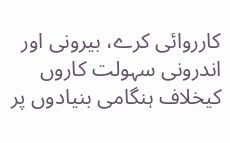کارروائی کرے، بیرونی اور اندرونی سہولت کاروں کیخلاف ہنگامی بنیادوں پر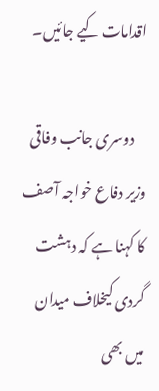اقدامات کیے جائیں۔

    دوسری جانب وفاقی وزیر دفاع خواجہ آصف کا کہنا ہے کہ دہشت گردی کیخلاف میدان میں بھی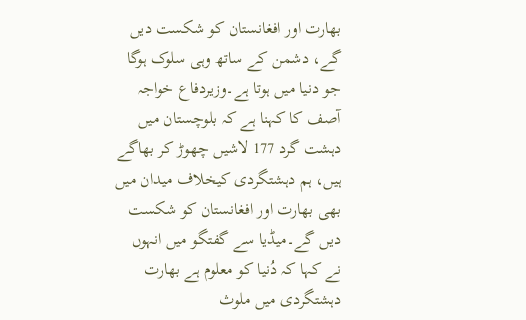بھارت اور افغانستان کو شکست دیں گے، دشمن کے ساتھ وہی سلوک ہوگا جو دنیا میں ہوتا ہے۔وزیردفاع خواجہ آصف کا کہنا ہے کہ بلوچستان میں دہشت گرد 177 لاشیں چھوڑ کر بھاگے ہیں، ہم دہشتگردی کیخلاف میدان میں بھی بھارت اور افغانستان کو شکست دیں گے۔میڈیا سے گفتگو میں انہوں نے کہا کہ دُنیا کو معلوم ہے بھارت دہشتگردی میں ملوث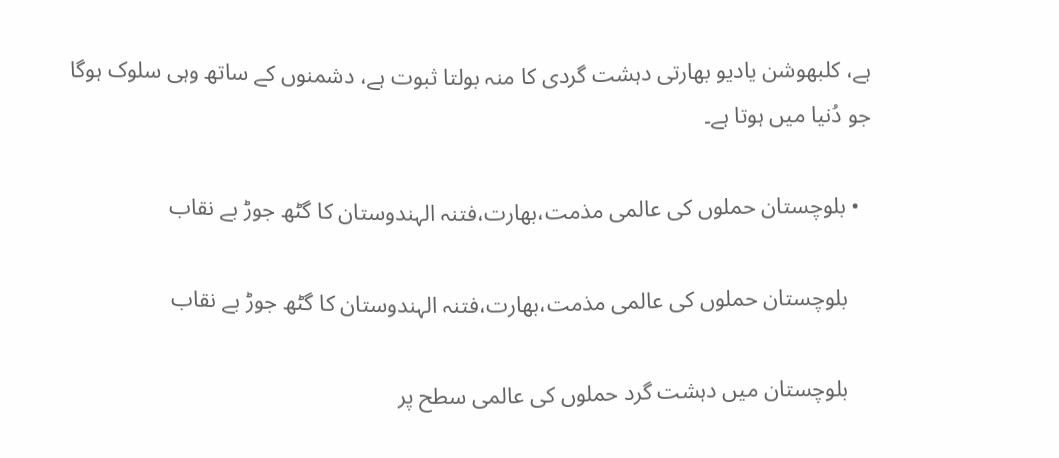ہے، کلبھوشن یادیو بھارتی دہشت گردی کا منہ بولتا ثبوت ہے، دشمنوں کے ساتھ وہی سلوک ہوگا جو دُنیا میں ہوتا ہے۔

  • بلوچستان حملوں کی عالمی مذمت،بھارت،فتنہ الہندوستان کا گٹھ جوڑ بے نقاب

    بلوچستان حملوں کی عالمی مذمت،بھارت،فتنہ الہندوستان کا گٹھ جوڑ بے نقاب

    بلوچستان میں دہشت گرد حملوں کی عالمی سطح پر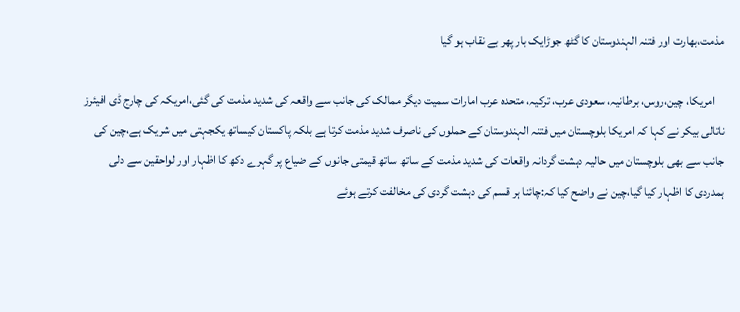مذمت،بھارت اور فتنہ الہندوستان کا گٹھ جوڑایک بار پھر بے نقاب ہو گیا

    امریکا، چین،روس، برطانیہ، سعودی عرب، ترکیہ، متحدہ عرب امارات سمیت دیگر ممالک کی جانب سے واقعہ کی شدید مذمت کی گئی،امریکہ کی چارج ڈی افیئرز ناتالی بیکر نے کہا کہ امریکا بلوچستان میں فتنہ الہندوستان کے حملوں کی ناصرف شدید مذمت کرتا ہے بلکہ پاکستان کیساتھ یکجہتی میں شریک ہے،چین کی جانب سے بھی بلوچستان میں حالیہ دہشت گردانہ واقعات کی شدید مذمت کے ساتھ ساتھ قیمتی جانوں کے ضیاع پر گہرے دکھ کا اظہار اور لواحقین سے دلی ہمدردی کا اظہار کیا گیا،چین نے واضح کیا کہ:چائنا ہر قسم کی دہشت گردی کی مخالفت کرتے ہوئے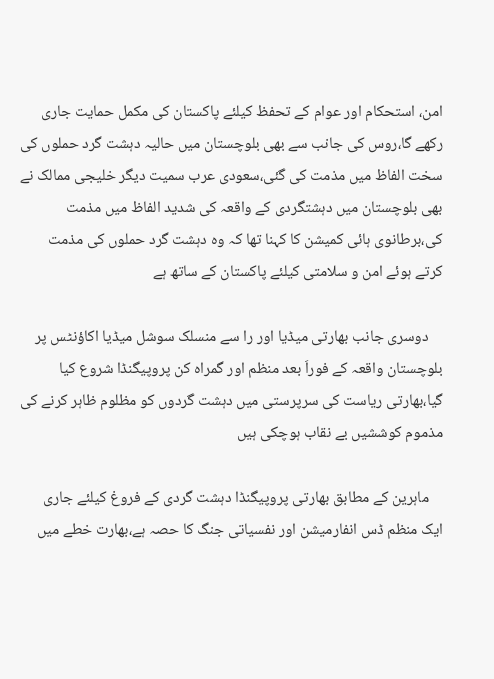امن، استحکام اور عوام کے تحفظ کیلئے پاکستان کی مکمل حمایت جاری رکھے گا،روس کی جانب سے بھی بلوچستان میں حالیہ دہشت گرد حملوں کی سخت الفاظ میں مذمت کی گئی،سعودی عرب سمیت دیگر خلیجی ممالک نے بھی بلوچستان میں دہشتگردی کے واقعہ کی شدید الفاظ میں مذمت کی،برطانوی ہائی کمیشن کا کہنا تھا کہ وہ دہشت گرد حملوں کی مذمت کرتے ہوئے امن و سلامتی کیلئے پاکستان کے ساتھ ہے

    دوسری جانب بھارتی میڈیا اور را سے منسلک سوشل میڈیا اکاؤنٹس پر بلوچستان واقعہ کے فوراَ بعد منظم اور گمراہ کن پروپیگنڈا شروع کیا گیا،بھارتی ریاست کی سرپرستی میں دہشت گردوں کو مظلوم ظاہر کرنے کی مذموم کوششیں بے نقاب ہوچکی ہیں

    ماہرین کے مطابق بھارتی پروپیگنڈا دہشت گردی کے فروغ کیلئے جاری ایک منظم ڈس انفارمیشن اور نفسیاتی جنگ کا حصہ ہے،بھارت خطے میں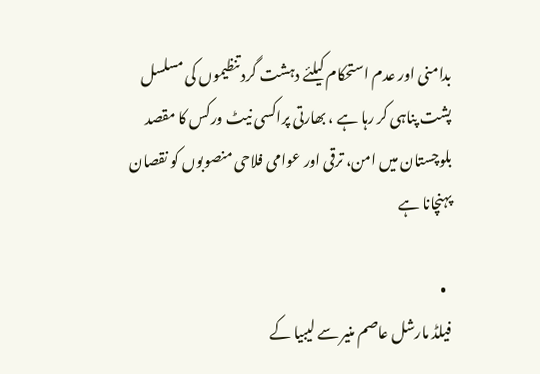بدامنی اور عدم استحکام کیلئے دہشت گرد تنظیموں کی مسلسل پشت پناہی کر رہا ہے ، بھارتی پراکسی نیٹ ورکس کا مقصد بلوچستان میں امن، ترقی اور عوامی فلاحی منصوبوں کو نقصان پہنچانا ہے

  •
فیلڈ مارشل عاصم منیر سے لیبیا کے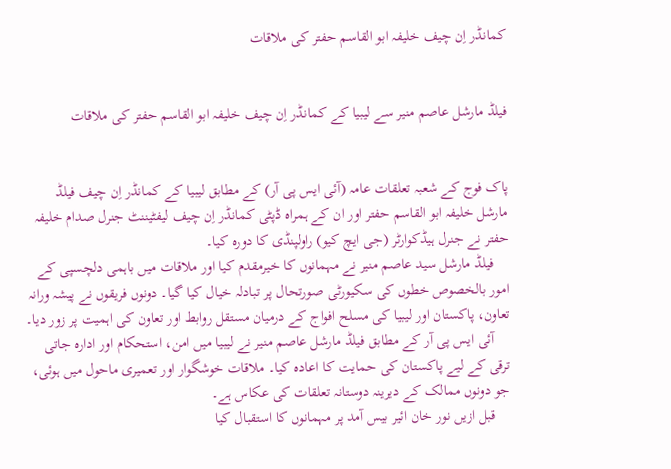کمانڈر اِن چیف خلیفہ ابو القاسم حفتر کی ملاقات


فیلڈ مارشل عاصم منیر سے لیبیا کے کمانڈر اِن چیف خلیفہ ابو القاسم حفتر کی ملاقات


پاک فوج کے شعبہ تعلقات عامہ (آئی ایس پی آر) کے مطابق لیبیا کے کمانڈر اِن چیف فیلڈ مارشل خلیفہ ابو القاسم حفتر اور ان کے ہمراہ ڈپٹی کمانڈر اِن چیف لیفٹیننٹ جنرل صدام خلیفہ حفتر نے جنرل ہیڈکوارٹر (جی ایچ کیو) راولپنڈی کا دورہ کیا۔
    فیلڈ مارشل سید عاصم منیر نے مہمانوں کا خیرمقدم کیا اور ملاقات میں باہمی دلچسپی کے امور بالخصوص خطوں کی سکیورٹی صورتحال پر تبادلہ خیال کیا گیا۔ دونوں فریقوں نے پیشہ ورانہ تعاون، پاکستان اور لیبیا کی مسلح افواج کے درمیان مستقل روابط اور تعاون کی اہمیت پر زور دیا۔
    آئی ایس پی آر کے مطابق فیلڈ مارشل عاصم منیر نے لیبیا میں امن، استحکام اور ادارہ جاتی ترقی کے لیے پاکستان کی حمایت کا اعادہ کیا۔ ملاقات خوشگوار اور تعمیری ماحول میں ہوئی، جو دونوں ممالک کے دیرینہ دوستانہ تعلقات کی عکاس ہے۔
    قبل ازیں نور خان ائیر بیس آمد پر مہمانوں کا استقبال کیا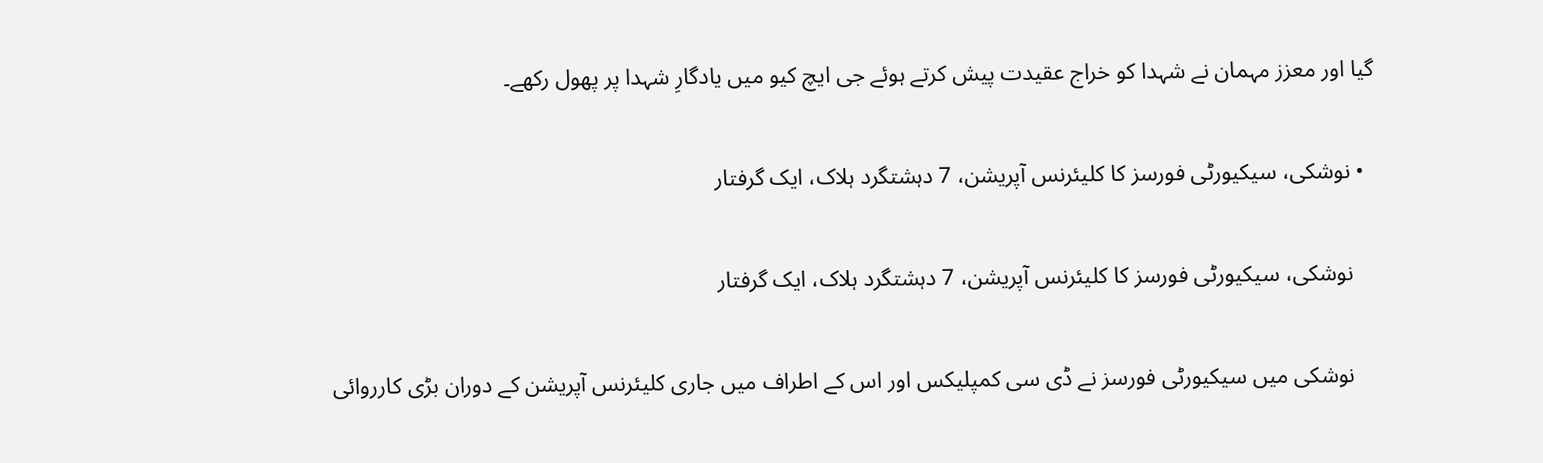گیا اور معزز مہمان نے شہدا کو خراج عقیدت پیش کرتے ہوئے جی ایچ کیو میں یادگارِ شہدا پر پھول رکھے۔

  • نوشکی، سیکیورٹی فورسز کا کلیئرنس آپریشن، 7 دہشتگرد ہلاک، ایک گرفتار

    نوشکی، سیکیورٹی فورسز کا کلیئرنس آپریشن، 7 دہشتگرد ہلاک، ایک گرفتار

    نوشکی میں سیکیورٹی فورسز نے ڈی سی کمپلیکس اور اس کے اطراف میں جاری کلیئرنس آپریشن کے دوران بڑی کارروائی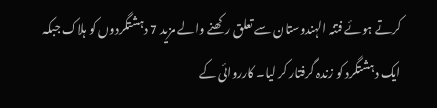کرتے ہوئے فتنہ الہندوستان سے تعلق رکھنے والے مزید 7 دہشتگردوں کو ہلاک جبکہ ایک دہشتگرد کو زندہ گرفتار کر لیا۔ کارروائی کے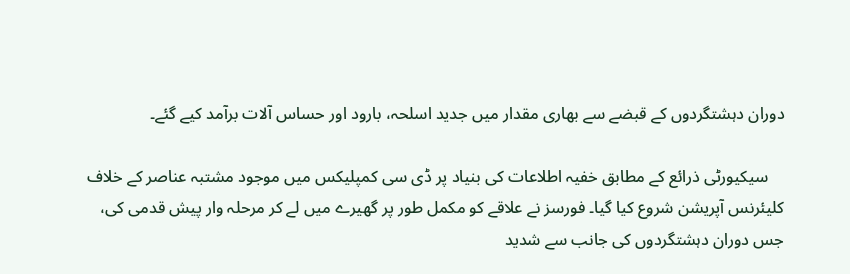دوران دہشتگردوں کے قبضے سے بھاری مقدار میں جدید اسلحہ، بارود اور حساس آلات برآمد کیے گئے۔

    سیکیورٹی ذرائع کے مطابق خفیہ اطلاعات کی بنیاد پر ڈی سی کمپلیکس میں موجود مشتبہ عناصر کے خلاف کلیئرنس آپریشن شروع کیا گیا۔ فورسز نے علاقے کو مکمل طور پر گھیرے میں لے کر مرحلہ وار پیش قدمی کی، جس دوران دہشتگردوں کی جانب سے شدید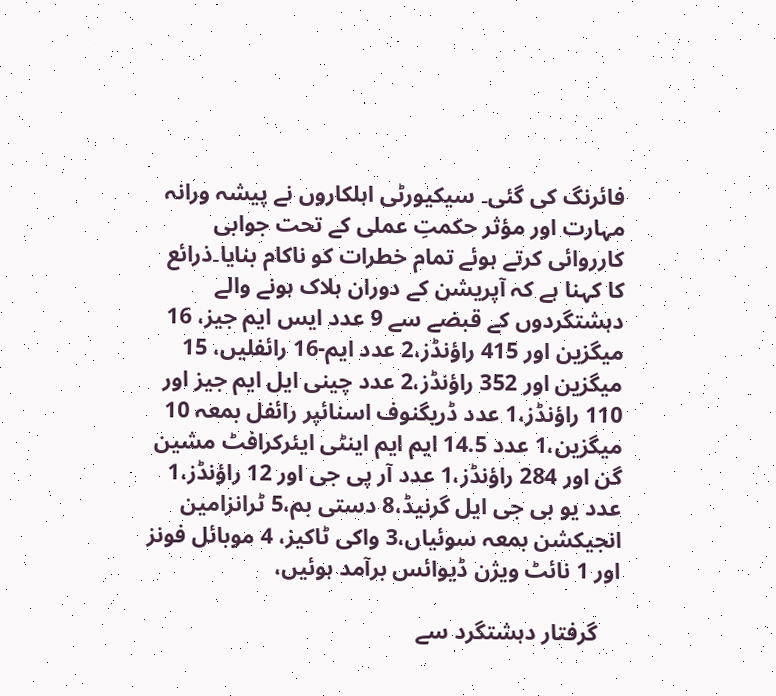فائرنگ کی گئی۔ سیکیورٹی اہلکاروں نے پیشہ ورانہ مہارت اور مؤثر حکمتِ عملی کے تحت جوابی کارروائی کرتے ہوئے تمام خطرات کو ناکام بنایا۔ذرائع کا کہنا ہے کہ آپریشن کے دوران ہلاک ہونے والے دہشتگردوں کے قبضے سے 9 عدد ایس ایم جیز، 16 میگزین اور 415 راؤنڈز،2 عدد ایم-16 رائفلیں، 15 میگزین اور 352 راؤنڈز،2 عدد چینی ایل ایم جیز اور 110 راؤنڈز،1 عدد ڈریگنوف اسنائپر رائفل بمعہ 10 میگزین،1 عدد 14.5 ایم ایم اینٹی ایئرکرافٹ مشین گن اور 284 راؤنڈز،1 عدد آر پی جی اور 12 راؤنڈز،1 عدد یو بی جی ایل گرنیڈ،8 دستی بم،5 ٹرانزامین انجیکشن بمعہ سوئیاں،3 واکی ٹاکیز، 4 موبائل فونز اور 1 نائٹ ویژن ڈیوائس برآمد ہوئیں،

    گرفتار دہشتگرد سے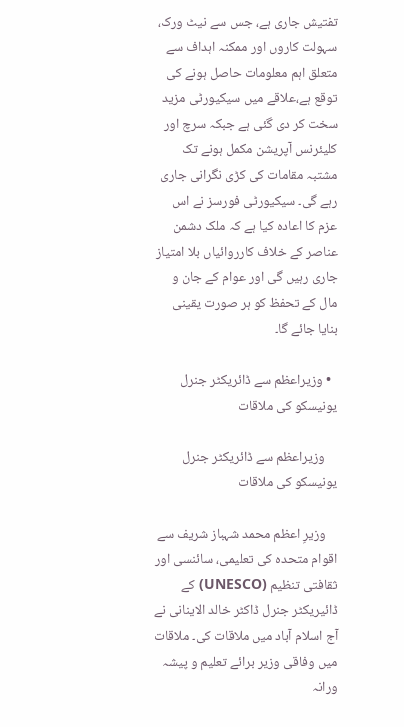تفتیش جاری ہے، جس سے نیٹ ورک، سہولت کاروں اور ممکنہ اہداف سے متعلق اہم معلومات حاصل ہونے کی توقع ہے،علاقے میں سیکیورٹی مزید سخت کر دی گئی ہے جبکہ سرچ اور کلیئرنس آپریشن مکمل ہونے تک مشتبہ مقامات کی کڑی نگرانی جاری رہے گی۔ سیکیورٹی فورسز نے اس عزم کا اعادہ کیا ہے کہ ملک دشمن عناصر کے خلاف کارروائیاں بلا امتیاز جاری رہیں گی اور عوام کے جان و مال کے تحفظ کو ہر صورت یقینی بنایا جائے گا۔

  • وزیراعظم سے ڈائریکٹر جنرل یونیسکو کی ملاقات

    وزیراعظم سے ڈائریکٹر جنرل یونیسکو کی ملاقات

    وزیرِ اعظم محمد شہباز شریف سے اقوام متحدہ کی تعلیمی، سائنسی اور ثقافتی تنظیم (UNESCO) کے ڈائیریکٹر جنرل ڈاکٹر خالد الاینانی نے آج اسلام آباد میں ملاقات کی۔ ملاقات میں وفاقی وزیر برائے تعلیم و پیشہ ورانہ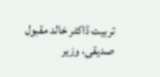تربیت ڈاکٹر خالد مقبول صدیقی، وزیر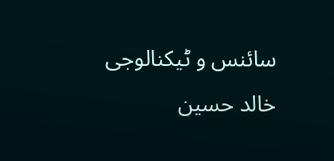سائنس و ٹیکنالوجی خالد حسین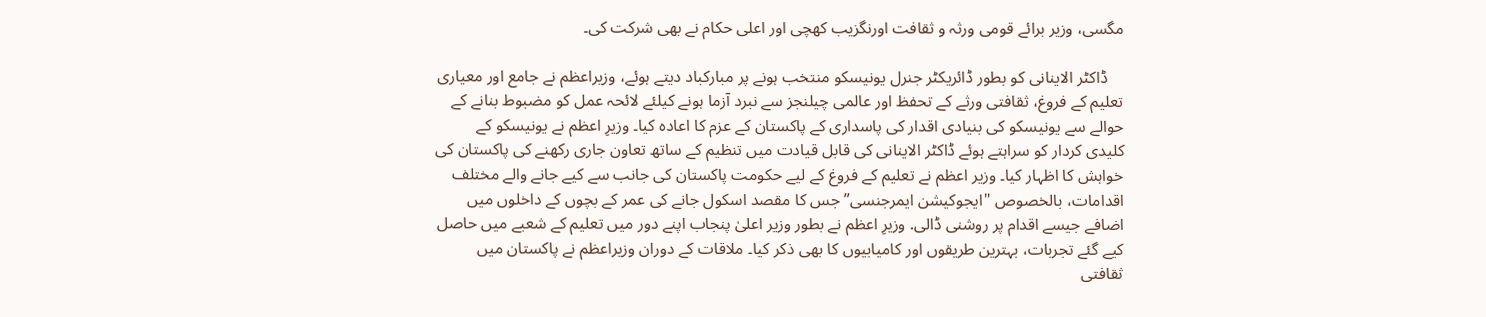مگسی، وزیر برائے قومی ورثہ و ثقافت اورنگزیب کھچی اور اعلی حکام نے بھی شرکت کی۔

    ڈاکٹر الاینانی کو بطور ڈائریکٹر جنرل یونیسکو منتخب ہونے پر مبارکباد دیتے ہوئے، وزیراعظم نے جامع اور معیاری تعلیم کے فروغ، ثقافتی ورثے کے تحفظ اور عالمی چیلنجز سے نبرد آزما ہونے کیلئے لائحہ عمل کو مضبوط بنانے کے حوالے سے یونیسکو کی بنیادی اقدار کی پاسداری کے پاکستان کے عزم کا اعادہ کیا۔ وزیرِ اعظم نے یونیسکو کے کلیدی کردار کو سراہتے ہوئے ڈاکٹر الاینانی کی قابل قیادت میں تنظیم کے ساتھ تعاون جاری رکھنے کی پاکستان کی خواہش کا اظہار کیا۔ وزیر اعظم نے تعلیم کے فروغ کے لیے حکومت پاکستان کی جانب سے کیے جانے والے مختلف اقدامات، بالخصوص "ایجوکیشن ایمرجنسی” جس کا مقصد اسکول جانے کی عمر کے بچوں کے داخلوں میں اضافے جیسے اقدام پر روشنی ڈالی. وزیرِ اعظم نے بطور وزیر اعلیٰ پنجاب اپنے دور میں تعلیم کے شعبے میں حاصل کیے گئے تجربات، بہترین طریقوں اور کامیابیوں کا بھی ذکر کیا۔ ملاقات کے دوران وزیراعظم نے پاکستان میں ثقافتی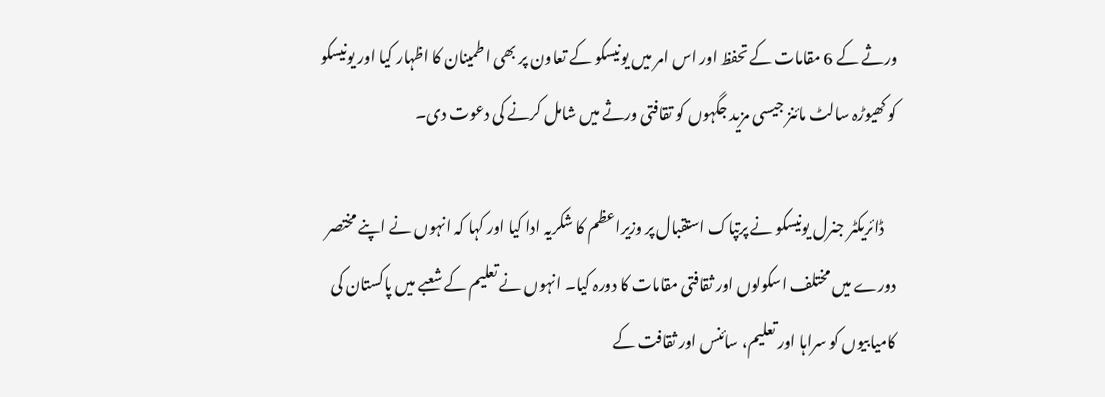ورثے کے 6 مقامات کے تحفظ اور اس امر میں یونیسکو کے تعاون پر بھی اطمینان کا اظہار کیا اور یونیسکو کو کھیوڑہ سالٹ مائنز جیسی مزید جگہوں کو تقافتی ورثے میں شامل کرنے کی دعوت دی۔

    ڈائریکٹر جنرل یونیسکو نے پرتپاک استقبال پر وزیراعظم کا شکریہ ادا کیا اور کہا کہ انہوں نے اپنے مختصر دورے میں مختلف اسکولوں اور ثقافتی مقامات کا دورہ کیا۔ انہوں نے تعلیم کے شعبے میں پاکستان کی کامیابیوں کو سراہا اور تعلیم، سائنس اور ثقافت کے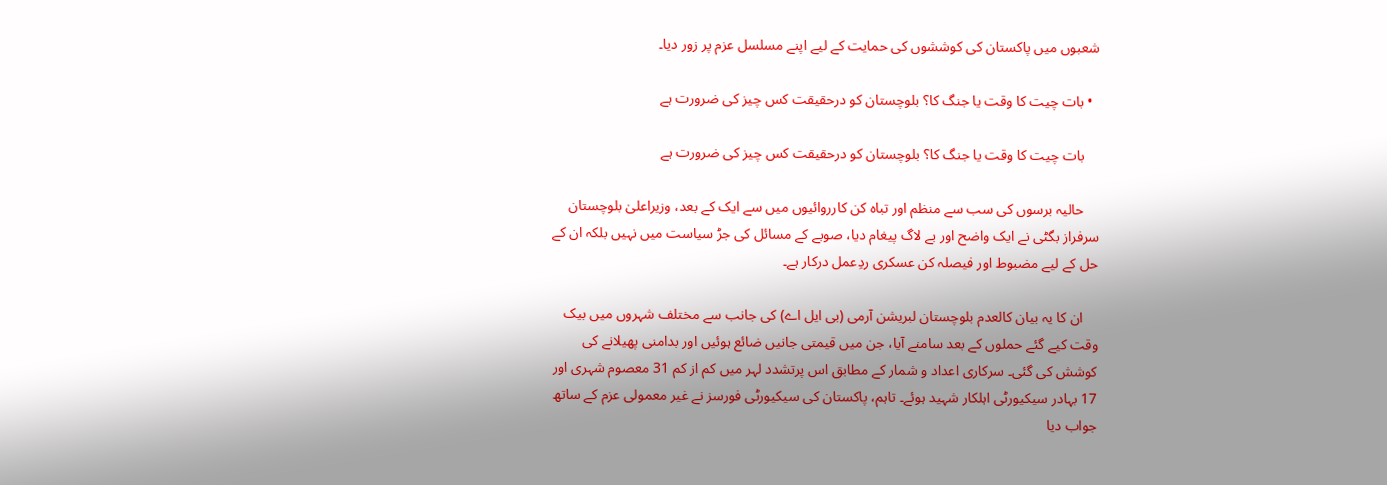شعبوں میں پاکستان کی کوششوں کی حمایت کے لیے اپنے مسلسل عزم پر زور دیا۔

  • بات چیت کا وقت یا جنگ کا؟ بلوچستان کو درحقیقت کس چیز کی ضرورت ہے

    بات چیت کا وقت یا جنگ کا؟ بلوچستان کو درحقیقت کس چیز کی ضرورت ہے

    حالیہ برسوں کی سب سے منظم اور تباہ کن کارروائیوں میں سے ایک کے بعد، وزیراعلیٰ بلوچستان سرفراز بگٹی نے ایک واضح اور بے لاگ پیغام دیا، صوبے کے مسائل کی جڑ سیاست میں نہیں بلکہ ان کے حل کے لیے مضبوط اور فیصلہ کن عسکری ردِعمل درکار ہے۔

    ان کا یہ بیان کالعدم بلوچستان لبریشن آرمی (بی ایل اے) کی جانب سے مختلف شہروں میں بیک وقت کیے گئے حملوں کے بعد سامنے آیا، جن میں قیمتی جانیں ضائع ہوئیں اور بدامنی پھیلانے کی کوشش کی گئی۔ سرکاری اعداد و شمار کے مطابق اس پرتشدد لہر میں کم از کم 31 معصوم شہری اور 17 بہادر سیکیورٹی اہلکار شہید ہوئے۔ تاہم، پاکستان کی سیکیورٹی فورسز نے غیر معمولی عزم کے ساتھ جواب دیا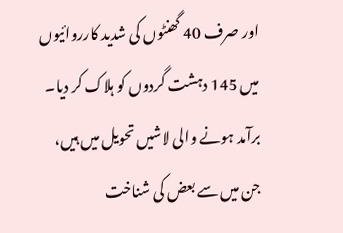اور صرف 40 گھنٹوں کی شدید کارروائیوں میں 145 دہشت گردوں کو ہلاک کر دیا۔ برآمد ہونے والی لاشیں تحویل میں ہیں، جن میں سے بعض کی شناخت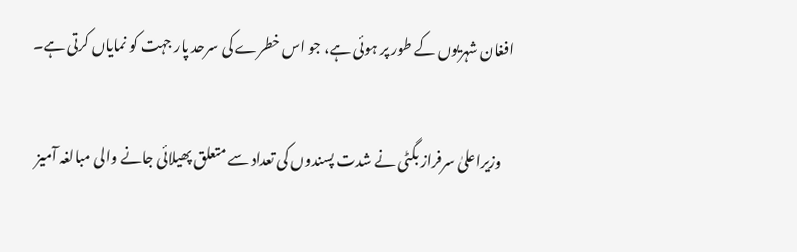افغان شہریوں کے طور پر ہوئی ہے، جو اس خطرے کی سرحد پار جہت کو نمایاں کرتی ہے۔

    وزیراعلیٰ سرفراز بگٹی نے شدت پسندوں کی تعداد سے متعلق پھیلائی جانے والی مبالغہ آمیز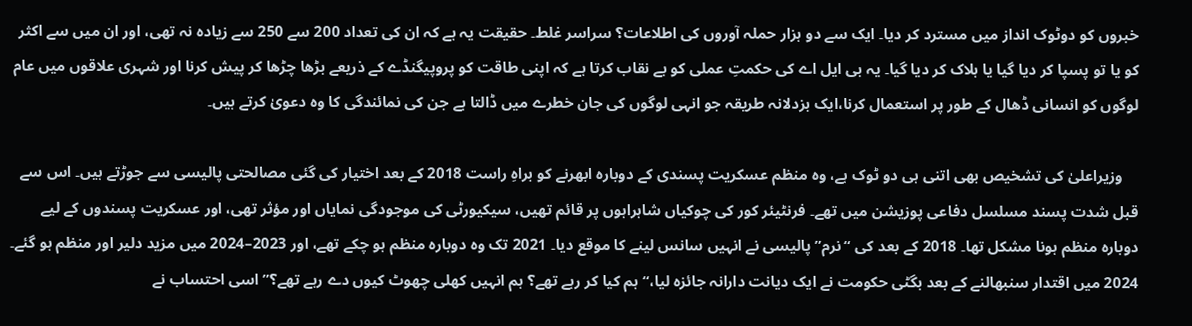خبروں کو دوٹوک انداز میں مسترد کر دیا۔ ایک سے دو ہزار حملہ آوروں کی اطلاعات؟ سراسر غلط۔ حقیقت یہ ہے کہ ان کی تعداد 200 سے 250 سے زیادہ نہ تھی، اور ان میں سے اکثر کو یا تو پسپا کر دیا گیا یا ہلاک کر دیا گیا۔ یہ بی ایل اے کی حکمتِ عملی کو بے نقاب کرتا ہے کہ اپنی طاقت کو پروپیگنڈے کے ذریعے بڑھا چڑھا کر پیش کرنا اور شہری علاقوں میں عام لوگوں کو انسانی ڈھال کے طور پر استعمال کرنا،ایک بزدلانہ طریقہ جو انہی لوگوں کی جان خطرے میں ڈالتا ہے جن کی نمائندگی کا وہ دعویٰ کرتے ہیں۔

    وزیراعلیٰ کی تشخیص بھی اتنی ہی دو ٹوک ہے، وہ منظم عسکریت پسندی کے دوبارہ ابھرنے کو براہِ راست 2018 کے بعد اختیار کی گئی مصالحتی پالیسی سے جوڑتے ہیں۔ اس سے قبل شدت پسند مسلسل دفاعی پوزیشن میں تھے۔ فرنٹیئر کور کی چوکیاں شاہراہوں پر قائم تھیں، سیکیورٹی کی موجودگی نمایاں اور مؤثر تھی، اور عسکریت پسندوں کے لیے دوبارہ منظم ہونا مشکل تھا۔ 2018 کے بعد کی “نرم” پالیسی نے انہیں سانس لینے کا موقع دیا۔ 2021 تک وہ دوبارہ منظم ہو چکے تھے، اور 2023–2024 میں مزید دلیر اور منظم ہو گئے۔ 2024 میں اقتدار سنبھالنے کے بعد بگٹی حکومت نے ایک دیانت دارانہ جائزہ لیا،“ہم کیا کر رہے تھے؟ ہم انہیں کھلی چھوٹ کیوں دے رہے تھے؟” اسی احتساب نے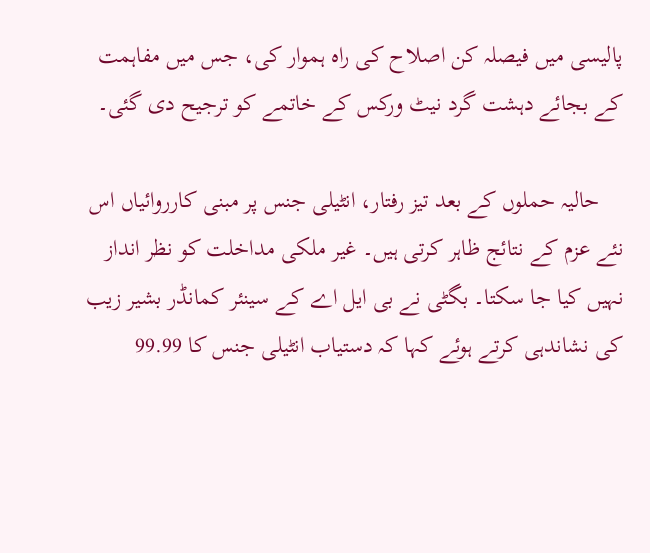پالیسی میں فیصلہ کن اصلاح کی راہ ہموار کی، جس میں مفاہمت کے بجائے دہشت گرد نیٹ ورکس کے خاتمے کو ترجیح دی گئی۔

    حالیہ حملوں کے بعد تیز رفتار، انٹیلی جنس پر مبنی کارروائیاں اس نئے عزم کے نتائج ظاہر کرتی ہیں۔ غیر ملکی مداخلت کو نظر انداز نہیں کیا جا سکتا۔ بگٹی نے بی ایل اے کے سینئر کمانڈر بشیر زیب کی نشاندہی کرتے ہوئے کہا کہ دستیاب انٹیلی جنس کا 99.99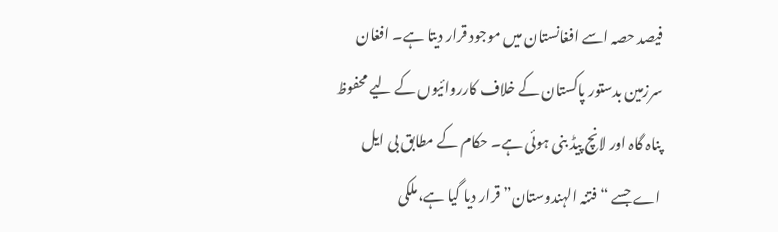فیصد حصہ اسے افغانستان میں موجود قرار دیتا ہے۔ افغان سرزمین بدستور پاکستان کے خلاف کارروائیوں کے لیے محفوظ پناہ گاہ اور لانچ پیڈ بنی ہوئی ہے۔ حکام کے مطابق بی ایل اے جسے “فتنہ الہندوستان” قرار دیا گیا ہے،ملکی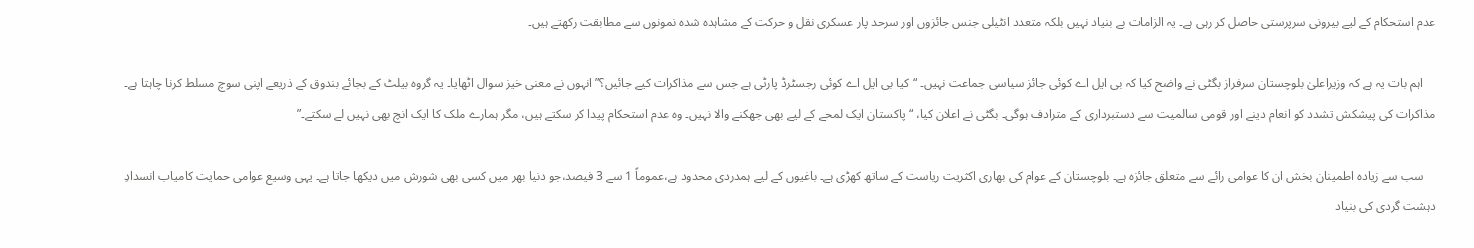عدم استحکام کے لیے بیرونی سرپرستی حاصل کر رہی ہے۔ یہ الزامات بے بنیاد نہیں بلکہ متعدد انٹیلی جنس جائزوں اور سرحد پار عسکری نقل و حرکت کے مشاہدہ شدہ نمونوں سے مطابقت رکھتے ہیں۔

    اہم بات یہ ہے کہ وزیراعلیٰ بلوچستان سرفراز بگٹی نے واضح کیا کہ بی ایل اے کوئی جائز سیاسی جماعت نہیں۔ “کیا بی ایل اے کوئی رجسٹرڈ پارٹی ہے جس سے مذاکرات کیے جائیں؟” انہوں نے معنی خیز سوال اٹھایا۔ یہ گروہ بیلٹ کے بجائے بندوق کے ذریعے اپنی سوچ مسلط کرنا چاہتا ہے۔ مذاکرات کی پیشکش تشدد کو انعام دینے اور قومی سالمیت سے دستبرداری کے مترادف ہوگی۔ بگٹی نے اعلان کیا، “پاکستان ایک لمحے کے لیے بھی جھکنے والا نہیں۔ وہ عدم استحکام پیدا کر سکتے ہیں، مگر ہمارے ملک کا ایک انچ بھی نہیں لے سکتے۔”

    سب سے زیادہ اطمینان بخش ان کا عوامی رائے سے متعلق جائزہ ہے۔ بلوچستان کے عوام کی بھاری اکثریت ریاست کے ساتھ کھڑی ہے۔ باغیوں کے لیے ہمدردی محدود ہے،عموماً 1 سے 3 فیصد،جو دنیا بھر میں کسی بھی شورش میں دیکھا جاتا ہے۔ یہی وسیع عوامی حمایت کامیاب انسدادِ دہشت گردی کی بنیاد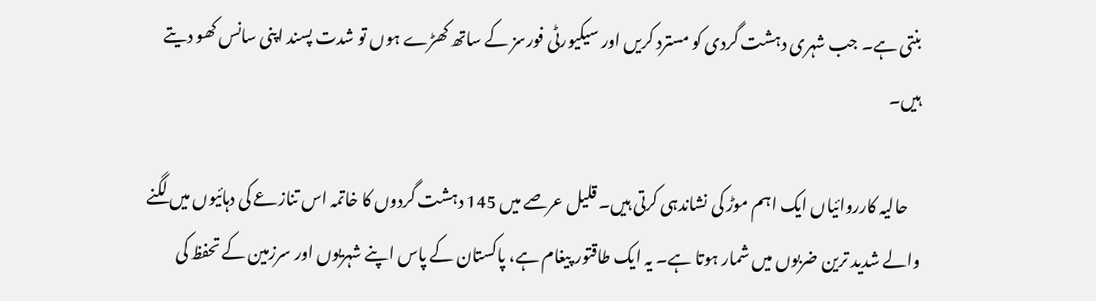بنتی ہے۔ جب شہری دہشت گردی کو مسترد کریں اور سیکیورٹی فورسز کے ساتھ کھڑے ہوں تو شدت پسند اپنی سانس کھو دیتے ہیں۔

    حالیہ کارروائیاں ایک اہم موڑ کی نشاندہی کرتی ہیں۔ قلیل عرصے میں 145 دہشت گردوں کا خاتمہ اس تنازعے کی دہائیوں میں لگنے والے شدید ترین ضربوں میں شمار ہوتا ہے۔ یہ ایک طاقتور پیغام ہے، پاکستان کے پاس اپنے شہریوں اور سرزمین کے تحفظ کی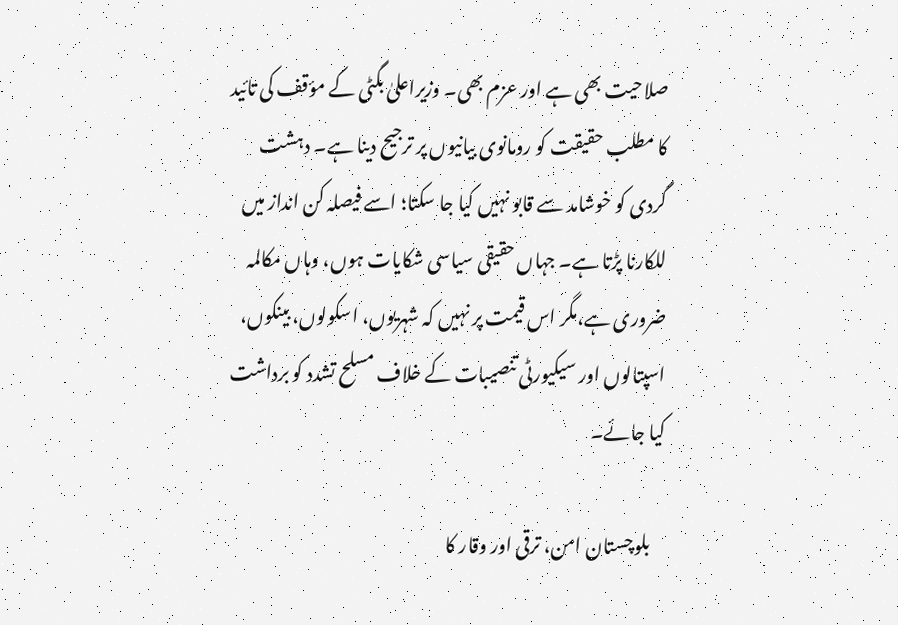صلاحیت بھی ہے اور عزم بھی۔ وزیراعلیٰ بگٹی کے مؤقف کی تائید کا مطلب حقیقت کو رومانوی بیانیوں پر ترجیح دینا ہے۔ دہشت گردی کو خوشامد سے قابو نہیں کیا جا سکتا؛ اسے فیصلہ کن انداز میں للکارنا پڑتا ہے۔ جہاں حقیقی سیاسی شکایات ہوں، وہاں مکالمہ ضروری ہے،مگر اس قیمت پر نہیں کہ شہریوں، اسکولوں، بینکوں، اسپتالوں اور سیکیورٹی تنصیبات کے خلاف مسلح تشدد کو برداشت کیا جائے۔

    بلوچستان امن، ترقی اور وقار کا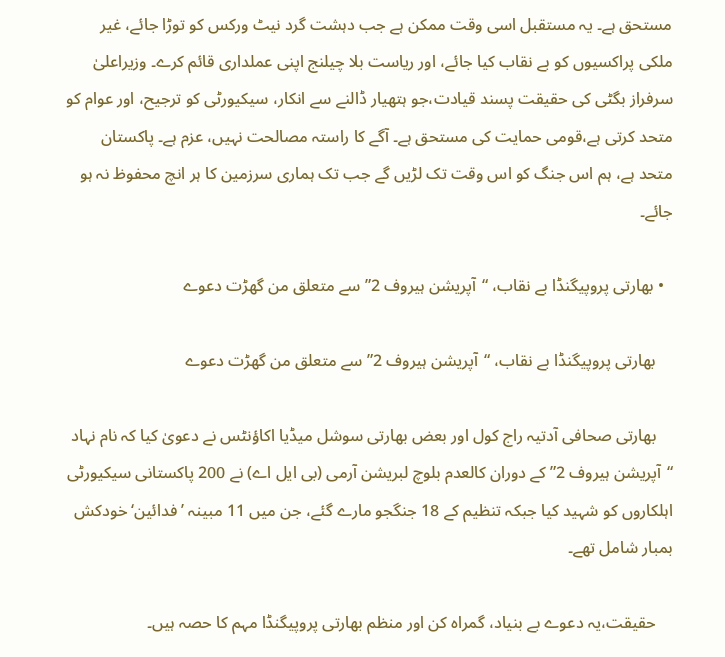مستحق ہے۔ یہ مستقبل اسی وقت ممکن ہے جب دہشت گرد نیٹ ورکس کو توڑا جائے، غیر ملکی پراکسیوں کو بے نقاب کیا جائے، اور ریاست بلا چیلنج اپنی عملداری قائم کرے۔ وزیراعلیٰ سرفراز بگٹی کی حقیقت پسند قیادت،جو ہتھیار ڈالنے سے انکار، سیکیورٹی کو ترجیح، اور عوام کو متحد کرتی ہے،قومی حمایت کی مستحق ہے۔ آگے کا راستہ مصالحت نہیں، عزم ہے۔ پاکستان متحد ہے، ہم اس جنگ کو اس وقت تک لڑیں گے جب تک ہماری سرزمین کا ہر انچ محفوظ نہ ہو جائے۔

  • بھارتی پروپیگنڈا بے نقاب، “آپریشن ہیروف 2” سے متعلق من گھڑت دعوے

    بھارتی پروپیگنڈا بے نقاب، “آپریشن ہیروف 2” سے متعلق من گھڑت دعوے

    بھارتی صحافی آدتیہ راج کول اور بعض بھارتی سوشل میڈیا اکاؤنٹس نے دعویٰ کیا کہ نام نہاد “آپریشن ہیروف 2” کے دوران کالعدم بلوچ لبریشن آرمی (بی ایل اے) نے 200 پاکستانی سیکیورٹی اہلکاروں کو شہید کیا جبکہ تنظیم کے 18 جنگجو مارے گئے، جن میں 11 مبینہ ’فدائین‘ خودکش بمبار شامل تھے۔

    حقیقت،یہ دعوے بے بنیاد، گمراہ کن اور منظم بھارتی پروپیگنڈا مہم کا حصہ ہیں۔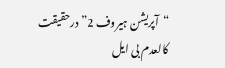“آپریشن ہیروف 2” درحقیقت کالعدم بی ایل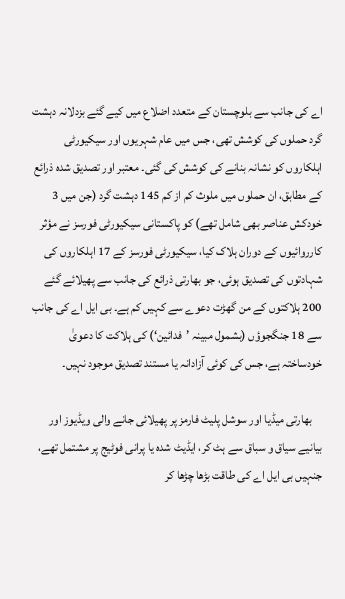اے کی جانب سے بلوچستان کے متعدد اضلاع میں کیے گئے بزدلانہ دہشت گرد حملوں کی کوشش تھی، جس میں عام شہریوں اور سیکیورٹی اہلکاروں کو نشانہ بنانے کی کوشش کی گئی۔ معتبر اور تصدیق شدہ ذرائع کے مطابق، ان حملوں میں ملوث کم از کم 145 دہشت گرد (جن میں 3 خودکش عناصر بھی شامل تھے) کو پاکستانی سیکیورٹی فورسز نے مؤثر کارروائیوں کے دوران ہلاک کیا، سیکیورٹی فورسز کے 17 اہلکاروں کی شہادتوں کی تصدیق ہوئی، جو بھارتی ذرائع کی جانب سے پھیلائے گئے 200 ہلاکتوں کے من گھڑت دعوے سے کہیں کم ہے۔ بی ایل اے کی جانب سے 18 جنگجوؤں (بشمول مبینہ ’فدائین‘) کی ہلاکت کا دعویٰ خودساختہ ہے، جس کی کوئی آزادانہ یا مستند تصدیق موجود نہیں۔

    بھارتی میڈیا اور سوشل پلیٹ فارمز پر پھیلائی جانے والی ویڈیوز اور بیانیے سیاق و سباق سے ہٹ کر، ایڈیٹ شدہ یا پرانی فوٹیج پر مشتمل تھے، جنہیں بی ایل اے کی طاقت بڑھا چڑھا کر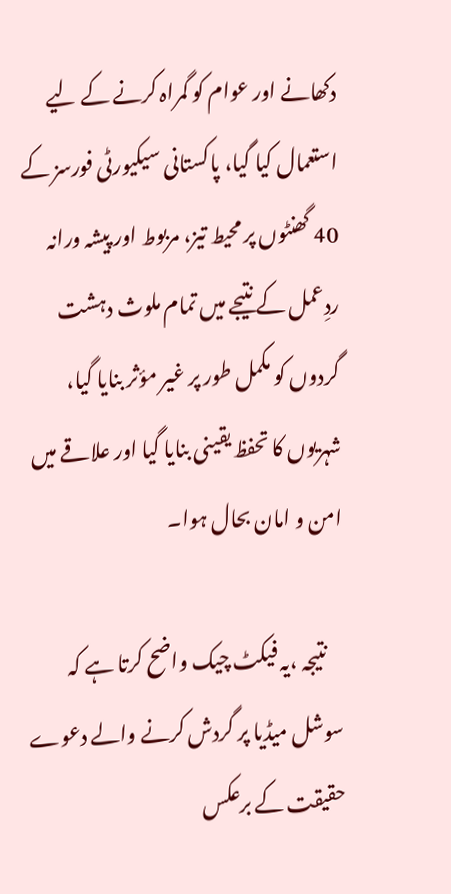دکھانے اور عوام کو گمراہ کرنے کے لیے استعمال کیا گیا، پاکستانی سیکیورٹی فورسز کے 40 گھنٹوں پر محیط تیز، مربوط اور پیشہ ورانہ ردِعمل کے نتیجے میں تمام ملوث دہشت گردوں کو مکمل طور پر غیر مؤثر بنایا گیا، شہریوں کا تحفظ یقینی بنایا گیا اور علاقے میں امن و امان بحال ہوا۔

    نتیجہ ،یہ فیکٹ چیک واضح کرتا ہے کہ سوشل میڈیا پر گردش کرنے والے دعوے حقیقت کے برعکس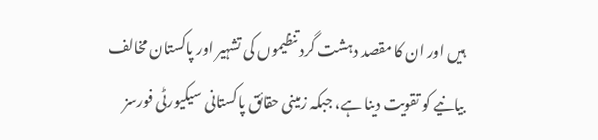ہیں اور ان کا مقصد دہشت گرد تنظیموں کی تشہیر اور پاکستان مخالف بیانیے کو تقویت دینا ہے، جبکہ زمینی حقائق پاکستانی سیکیورٹی فورسز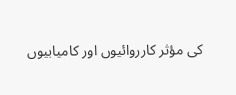کی مؤثر کارروائیوں اور کامیابیوں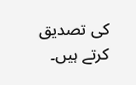کی تصدیق کرتے ہیں۔